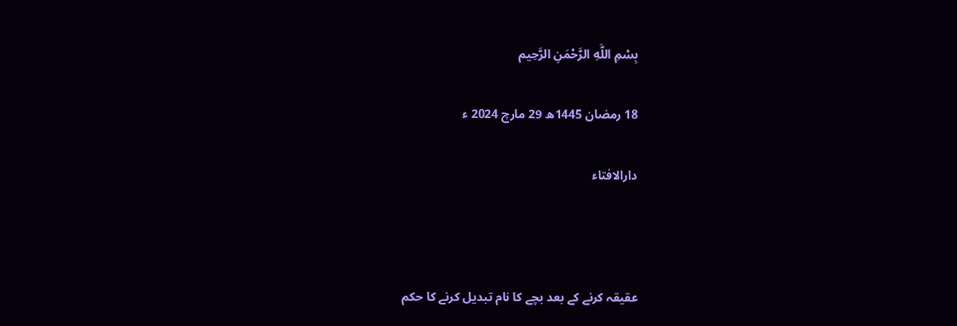بِسْمِ اللَّهِ الرَّحْمَنِ الرَّحِيم

18 رمضان 1445ھ 29 مارچ 2024 ء

دارالافتاء



عقیقہ کرنے کے بعد بچے کا نام تبدیل کرنے کا حکم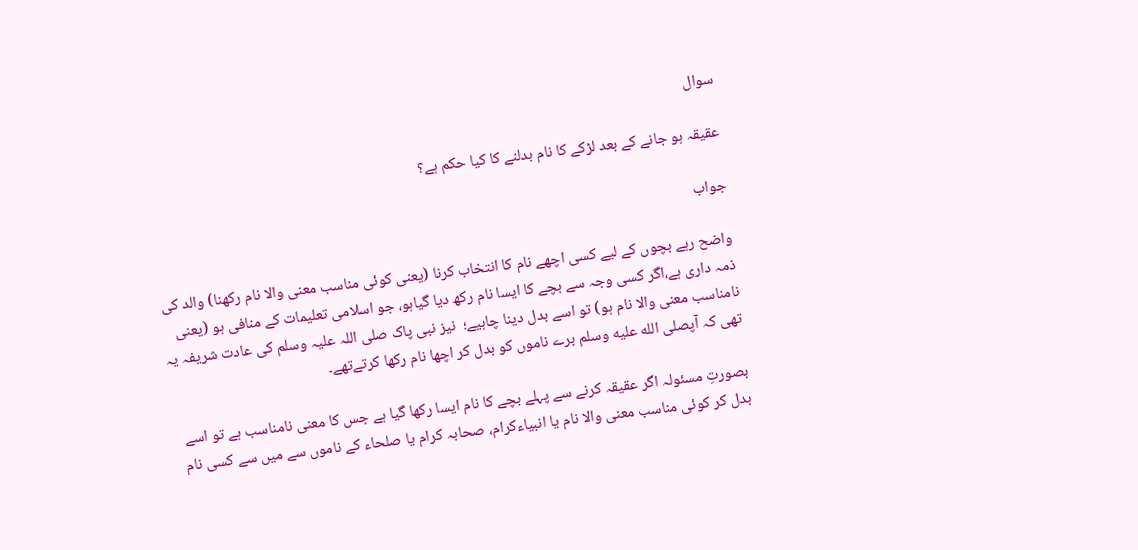سوال

عقیقہ ہو جانے کے بعد لڑکے کا نام بدلنے کا کیا حکم ہے؟

جواب

واضح رہے بچوں کے لیے کسی اچھے نام کا انتخاب کرنا (یعنی کوئی مناسب معنی والا نام رکھنا) والد کی ذمہ داری ہے،اگر کسی وجہ سے بچے کا ایسا نام رکھ دیا گیاہو، جو اسلامی تعلیمات کے منافی ہو (یعنی نامناسب معنی والا نام ہو) تو اسے بدل دینا چاہیے؛  نیز نبی پاک صلی اللہ علیہ وسلم کی عادت شریفہ یہ تھی کہ آپصلى الله عليه وسلم برے ناموں کو بدل کر اچھا نام رکھا کرتےتھے۔

بصورتِ مسئولہ اگر عقیقہ کرنے سے پہلے بچے کا نام ایسا رکھا گیا ہے جس کا معنی نامناسب ہے تو اسے بدل کر کوئی مناسب معنی والا نام یا انبیاءکرام، صحابہ کرام یا صلحاء کے ناموں سے میں سے کسی نام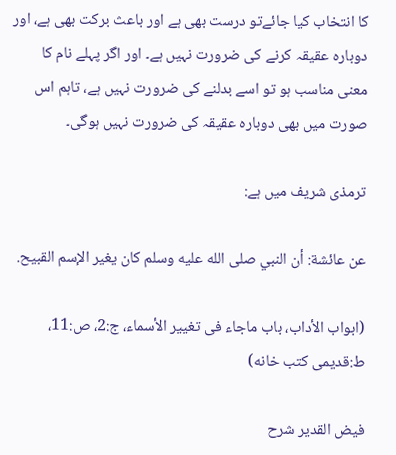کا انتخاب کیا جائےتو درست بھی ہے اور باعث برکت بھی ہے، اور دوبارہ عقیقہ کرنے کی ضرورت نہیں ہے۔ اور اگر پہلے نام کا معنی مناسب ہو تو اسے بدلنے کی ضرورت نہیں ہے، تاہم اس صورت میں بھی دوبارہ عقیقہ کی ضرورت نہیں ہوگی۔

ترمذی شریف میں ہے:

عن عائشة: أن النبي صلی الله علیه وسلم كان یغیر الإسم القبیح.

(ابواب الأداب، باب ماجاء فی تغییر الأسماء، ج:2، ص:11، ط:قديمى كتب خانه)

فیض القدیر شرح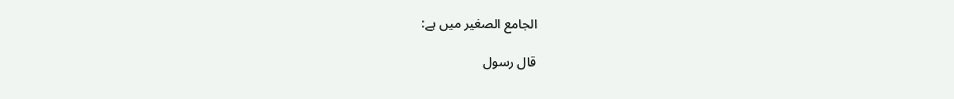الجامع الصغیر میں ہے:

قال رسول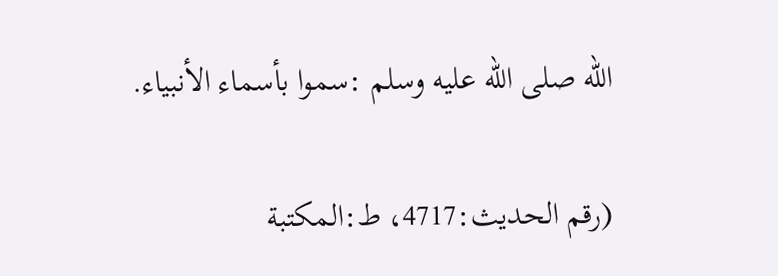الله صلى الله عليه وسلم :سموا بأسماء الأنبياء.

(رقم الحدیث:4717، ط:المكتبة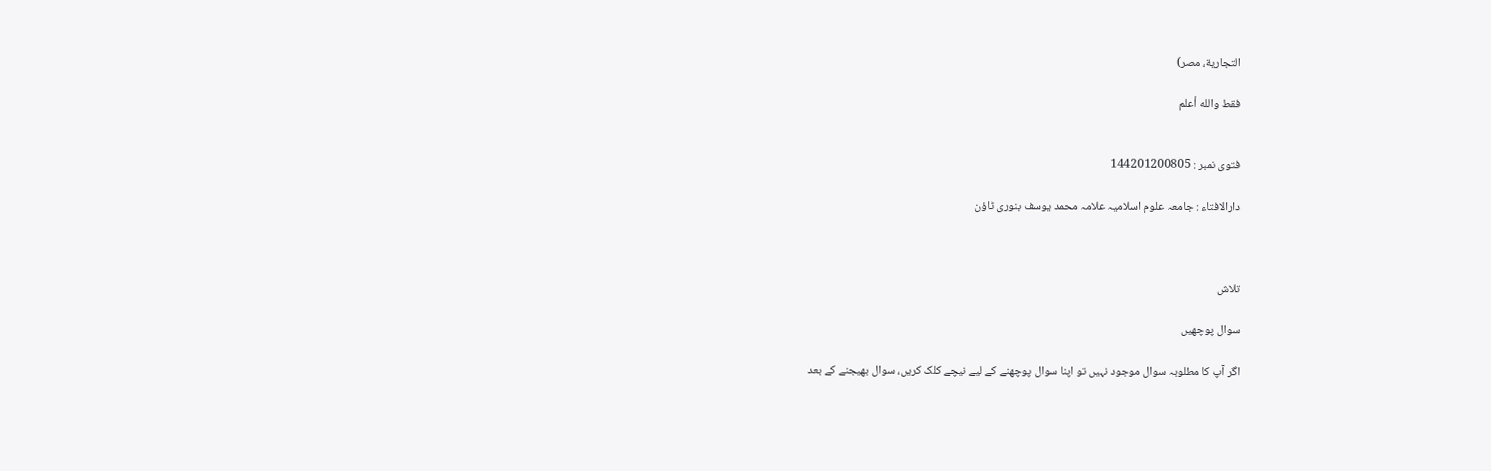التجارية، مصر)

فقط والله أعلم


فتوی نمبر : 144201200805

دارالافتاء : جامعہ علوم اسلامیہ علامہ محمد یوسف بنوری ٹاؤن



تلاش

سوال پوچھیں

اگر آپ کا مطلوبہ سوال موجود نہیں تو اپنا سوال پوچھنے کے لیے نیچے کلک کریں، سوال بھیجنے کے بعد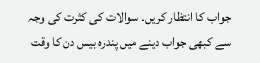جواب کا انتظار کریں۔ سوالات کی کثرت کی وجہ سے کبھی جواب دینے میں پندرہ بیس دن کا وقت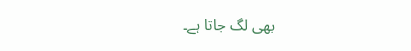بھی لگ جاتا ہے۔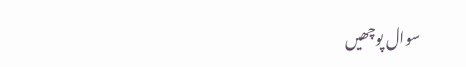سوال پوچھیں